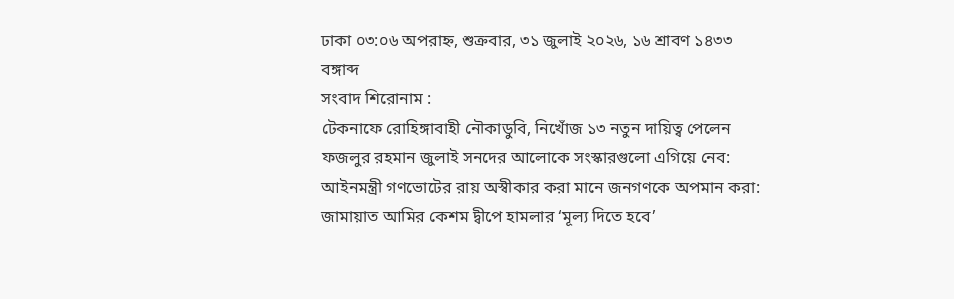ঢাকা ০৩:০৬ অপরাহ্ন, শুক্রবার, ৩১ জুলাই ২০২৬, ১৬ শ্রাবণ ১৪৩৩ বঙ্গাব্দ
সংবাদ শিরোনাম :
টেকনাফে রোহিঙ্গাবাহী নৌকাডুবি, নিখোঁজ ১৩ নতুন দায়িত্ব পেলেন ফজলুর রহমান জুলাই সনদের আলোকে সংস্কারগুলো এগিয়ে নেব: আইনমন্ত্রী গণভোটের রায় অস্বীকার করা মানে জনগণকে অপমান করা: জামায়াত আমির কেশম দ্বীপে হামলার ‘মূল্য দিতে হবে’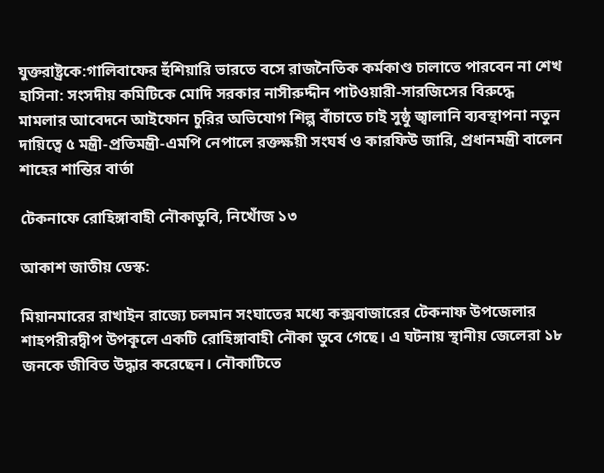যুক্তরাষ্ট্রকে:গালিবাফের হুঁশিয়ারি ভারতে বসে রাজনৈতিক কর্মকাণ্ড চালাতে পারবেন না শেখ হাসিনা: সংসদীয় কমিটিকে মোদি সরকার নাসীরুদ্দীন পাটওয়ারী-সারজিসের বিরুদ্ধে মামলার আবেদনে আইফোন চুরির অভিযোগ শিল্প বাঁচাতে চাই সুষ্ঠু জ্বালানি ব্যবস্থাপনা নতুন দায়িত্বে ৫ মন্ত্রী-প্রতিমন্ত্রী-এমপি নেপালে রক্তক্ষয়ী সংঘর্ষ ও কারফিউ জারি, প্রধানমন্ত্রী বালেন শাহের শান্তির বার্তা

টেকনাফে রোহিঙ্গাবাহী নৌকাডুবি, নিখোঁজ ১৩

আকাশ জাতীয় ডেস্ক:

মিয়ানমারের রাখাইন রাজ্যে চলমান সংঘাতের মধ্যে কক্সবাজারের টেকনাফ উপজেলার শাহপরীরদ্বীপ উপকূলে একটি রোহিঙ্গাবাহী নৌকা ডুবে গেছে। এ ঘটনায় স্থানীয় জেলেরা ১৮ জনকে জীবিত উদ্ধার করেছেন। নৌকাটিতে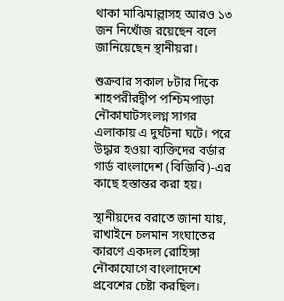থাকা মাঝিমাল্লাসহ আরও ১৩ জন নিখোঁজ রয়েছেন বলে জানিয়েছেন স্থানীয়রা।

শুক্রবার সকাল ৮টার দিকে শাহপরীরদ্বীপ পশ্চিমপাড়া নৌকাঘাটসংলগ্ন সাগর এলাকায় এ দুর্ঘটনা ঘটে। পরে উদ্ধার হওয়া ব্যক্তিদের বর্ডার গার্ড বাংলাদেশ (বিজিবি)-এর কাছে হস্তান্তর করা হয়।

স্থানীয়দের বরাতে জানা যায়, রাখাইনে চলমান সংঘাতের কারণে একদল রোহিঙ্গা নৌকাযোগে বাংলাদেশে প্রবেশের চেষ্টা করছিল।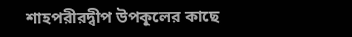শাহপরীরদ্বীপ উপকূলের কাছে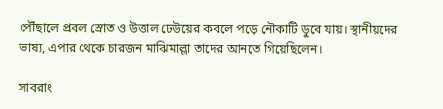পৌঁছালে প্রবল স্রোত ও উত্তাল ঢেউয়ের কবলে পড়ে নৌকাটি ডুবে যায়। স্থানীয়দের ভাষ্য, এপার থেকে চারজন মাঝিমাল্লা তাদের আনতে গিয়েছিলেন।

সাবরাং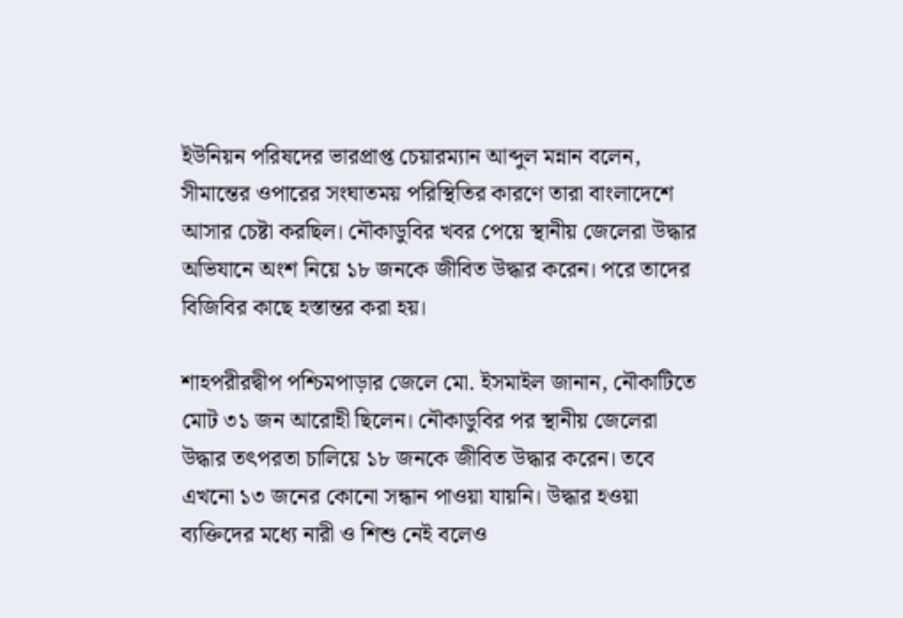ইউনিয়ন পরিষদের ভারপ্রাপ্ত চেয়ারম্যান আব্দুল মন্নান বলেন, সীমান্তের ওপারের সংঘাতময় পরিস্থিতির কারণে তারা বাংলাদেশে আসার চেষ্টা করছিল। নৌকাডুবির খবর পেয়ে স্থানীয় জেলেরা উদ্ধার অভিযানে অংশ নিয়ে ১৮ জনকে জীবিত উদ্ধার করেন। পরে তাদের বিজিবির কাছে হস্তান্তর করা হয়।

শাহপরীরদ্বীপ পশ্চিমপাড়ার জেলে মো. ইসমাইল জানান, নৌকাটিতে মোট ৩১ জন আরোহী ছিলেন। নৌকাডুবির পর স্থানীয় জেলেরা উদ্ধার তৎপরতা চালিয়ে ১৮ জনকে জীবিত উদ্ধার করেন। তবে এখনো ১৩ জনের কোনো সন্ধান পাওয়া যায়নি। উদ্ধার হওয়া ব্যক্তিদের মধ্যে নারী ও শিশু নেই বলেও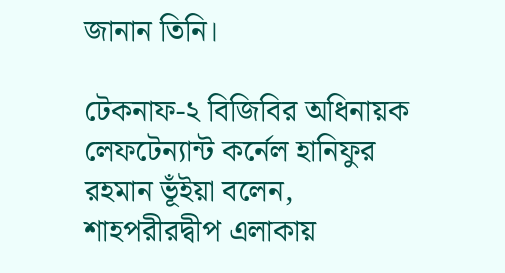জানান তিনি।

টেকনাফ-২ বিজিবির অধিনায়ক লেফটেন্যান্ট কর্নেল হানিফুর রহমান ভূঁইয়া বলেন, শাহপরীরদ্বীপ এলাকায়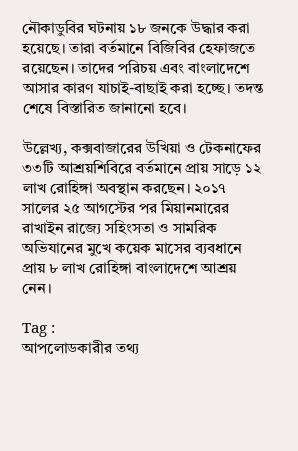নৌকাডুবির ঘটনায় ১৮ জনকে উদ্ধার করা হয়েছে। তারা বর্তমানে বিজিবির হেফাজতে রয়েছেন। তাদের পরিচয় এবং বাংলাদেশে আসার কারণ যাচাই-বাছাই করা হচ্ছে। তদন্ত শেষে বিস্তারিত জানানো হবে।

উল্লেখ্য, কক্সবাজারের উখিয়া ও টেকনাফের ৩৩টি আশ্রয়শিবিরে বর্তমানে প্রায় সাড়ে ১২ লাখ রোহিঙ্গা অবস্থান করছেন। ২০১৭ সালের ২৫ আগস্টের পর মিয়ানমারের রাখাইন রাজ্যে সহিংসতা ও সামরিক অভিযানের মুখে কয়েক মাসের ব্যবধানে প্রায় ৮ লাখ রোহিঙ্গা বাংলাদেশে আশ্রয় নেন।

Tag :
আপলোডকারীর তথ্য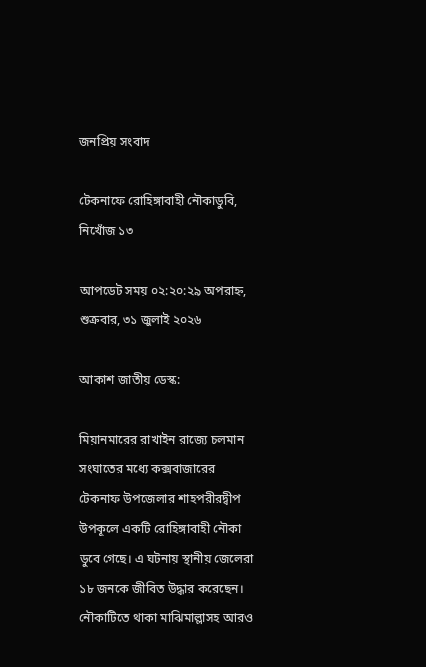জনপ্রিয় সংবাদ

টেকনাফে রোহিঙ্গাবাহী নৌকাডুবি, নিখোঁজ ১৩

আপডেট সময় ০২:২০:২৯ অপরাহ্ন, শুক্রবার, ৩১ জুলাই ২০২৬

আকাশ জাতীয় ডেস্ক:

মিয়ানমারের রাখাইন রাজ্যে চলমান সংঘাতের মধ্যে কক্সবাজারের টেকনাফ উপজেলার শাহপরীরদ্বীপ উপকূলে একটি রোহিঙ্গাবাহী নৌকা ডুবে গেছে। এ ঘটনায় স্থানীয় জেলেরা ১৮ জনকে জীবিত উদ্ধার করেছেন। নৌকাটিতে থাকা মাঝিমাল্লাসহ আরও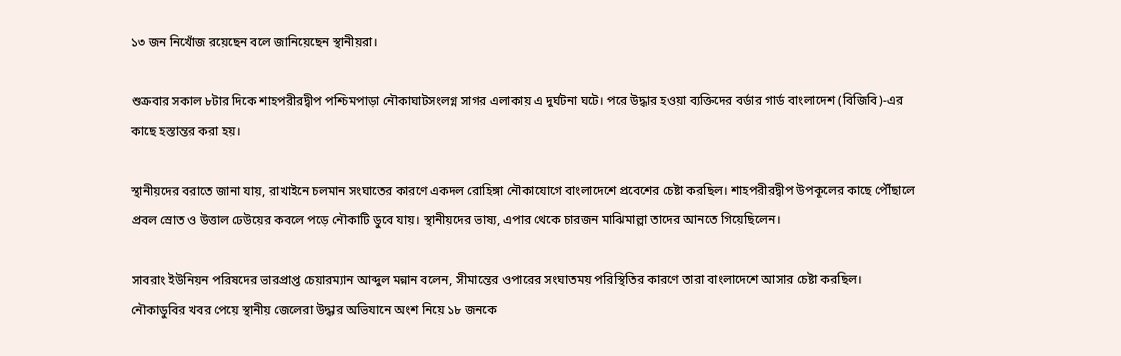১৩ জন নিখোঁজ রয়েছেন বলে জানিয়েছেন স্থানীয়রা।

শুক্রবার সকাল ৮টার দিকে শাহপরীরদ্বীপ পশ্চিমপাড়া নৌকাঘাটসংলগ্ন সাগর এলাকায় এ দুর্ঘটনা ঘটে। পরে উদ্ধার হওয়া ব্যক্তিদের বর্ডার গার্ড বাংলাদেশ (বিজিবি)-এর কাছে হস্তান্তর করা হয়।

স্থানীয়দের বরাতে জানা যায়, রাখাইনে চলমান সংঘাতের কারণে একদল রোহিঙ্গা নৌকাযোগে বাংলাদেশে প্রবেশের চেষ্টা করছিল। শাহপরীরদ্বীপ উপকূলের কাছে পৌঁছালে প্রবল স্রোত ও উত্তাল ঢেউয়ের কবলে পড়ে নৌকাটি ডুবে যায়। স্থানীয়দের ভাষ্য, এপার থেকে চারজন মাঝিমাল্লা তাদের আনতে গিয়েছিলেন।

সাবরাং ইউনিয়ন পরিষদের ভারপ্রাপ্ত চেয়ারম্যান আব্দুল মন্নান বলেন, সীমান্তের ওপারের সংঘাতময় পরিস্থিতির কারণে তারা বাংলাদেশে আসার চেষ্টা করছিল। নৌকাডুবির খবর পেয়ে স্থানীয় জেলেরা উদ্ধার অভিযানে অংশ নিয়ে ১৮ জনকে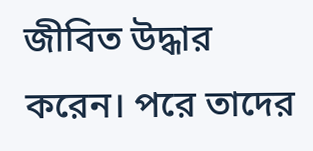জীবিত উদ্ধার করেন। পরে তাদের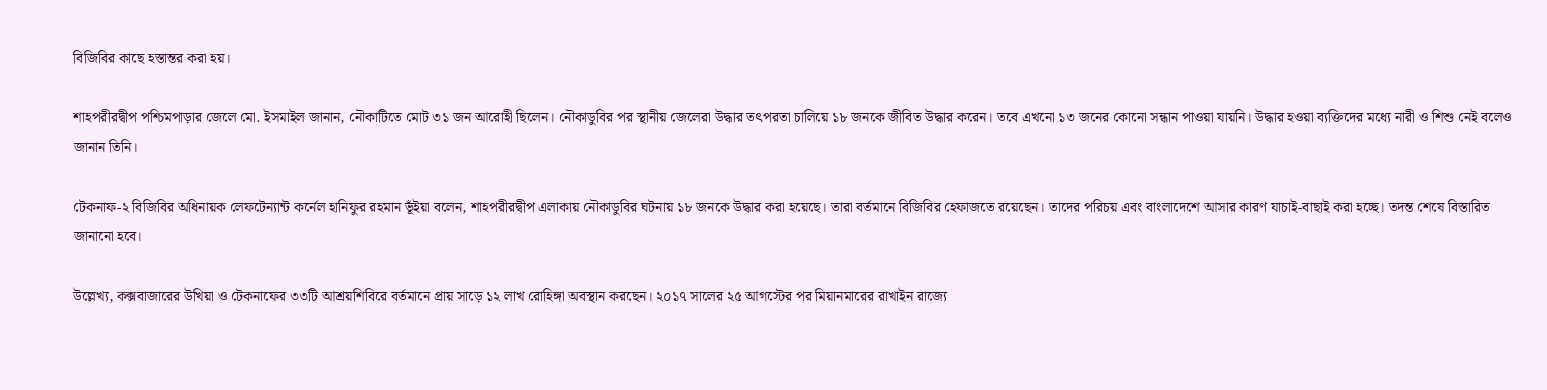বিজিবির কাছে হস্তান্তর করা হয়।

শাহপরীরদ্বীপ পশ্চিমপাড়ার জেলে মো. ইসমাইল জানান, নৌকাটিতে মোট ৩১ জন আরোহী ছিলেন। নৌকাডুবির পর স্থানীয় জেলেরা উদ্ধার তৎপরতা চালিয়ে ১৮ জনকে জীবিত উদ্ধার করেন। তবে এখনো ১৩ জনের কোনো সন্ধান পাওয়া যায়নি। উদ্ধার হওয়া ব্যক্তিদের মধ্যে নারী ও শিশু নেই বলেও জানান তিনি।

টেকনাফ-২ বিজিবির অধিনায়ক লেফটেন্যান্ট কর্নেল হানিফুর রহমান ভূঁইয়া বলেন, শাহপরীরদ্বীপ এলাকায় নৌকাডুবির ঘটনায় ১৮ জনকে উদ্ধার করা হয়েছে। তারা বর্তমানে বিজিবির হেফাজতে রয়েছেন। তাদের পরিচয় এবং বাংলাদেশে আসার কারণ যাচাই-বাছাই করা হচ্ছে। তদন্ত শেষে বিস্তারিত জানানো হবে।

উল্লেখ্য, কক্সবাজারের উখিয়া ও টেকনাফের ৩৩টি আশ্রয়শিবিরে বর্তমানে প্রায় সাড়ে ১২ লাখ রোহিঙ্গা অবস্থান করছেন। ২০১৭ সালের ২৫ আগস্টের পর মিয়ানমারের রাখাইন রাজ্যে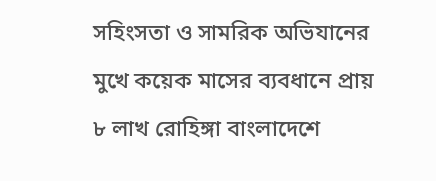সহিংসতা ও সামরিক অভিযানের মুখে কয়েক মাসের ব্যবধানে প্রায় ৮ লাখ রোহিঙ্গা বাংলাদেশে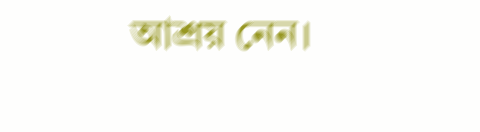আশ্রয় নেন।